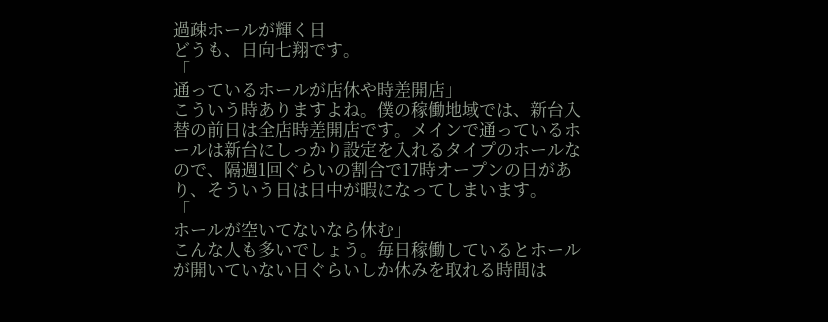過疎ホールが輝く日
どうも、日向七翔です。
「
通っているホールが店休や時差開店」
こういう時ありますよね。僕の稼働地域では、新台入替の前日は全店時差開店です。メインで通っているホールは新台にしっかり設定を入れるタイプのホールなので、隔週1回ぐらいの割合で17時オープンの日があり、そういう日は日中が暇になってしまいます。
「
ホールが空いてないなら休む」
こんな人も多いでしょう。毎日稼働しているとホールが開いていない日ぐらいしか休みを取れる時間は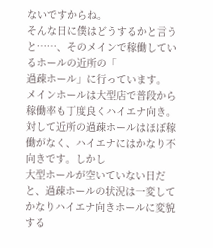ないですからね。
そんな日に僕はどうするかと言うと……、そのメインで稼働しているホールの近所の「
過疎ホール」に行っています。
メインホールは大型店で普段から稼働率も丁度良くハイエナ向き。対して近所の過疎ホールはほぼ稼働がなく、ハイエナにはかなり不向きです。しかし
大型ホールが空いていない日だと、過疎ホールの状況は一変してかなりハイエナ向きホールに変貌する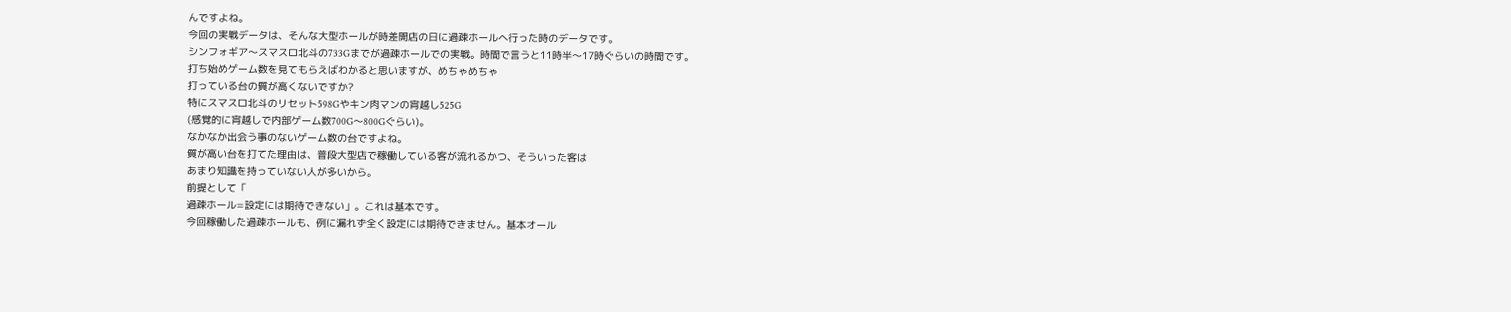んですよね。
今回の実戦データは、そんな大型ホールが時差開店の日に過疎ホールへ行った時のデータです。
シンフォギア〜スマスロ北斗の733Gまでが過疎ホールでの実戦。時間で言うと11時半〜17時ぐらいの時間です。
打ち始めゲーム数を見てもらえばわかると思いますが、めちゃめちゃ
打っている台の質が高くないですか?
特にスマスロ北斗のリセット598Gやキン肉マンの宵越し525G
(感覚的に宵越しで内部ゲーム数700G〜800Gぐらい)。
なかなか出会う事のないゲーム数の台ですよね。
質が高い台を打てた理由は、普段大型店で稼働している客が流れるかつ、そういった客は
あまり知識を持っていない人が多いから。
前提として「
過疎ホール=設定には期待できない」。これは基本です。
今回稼働した過疎ホールも、例に漏れず全く設定には期待できません。基本オール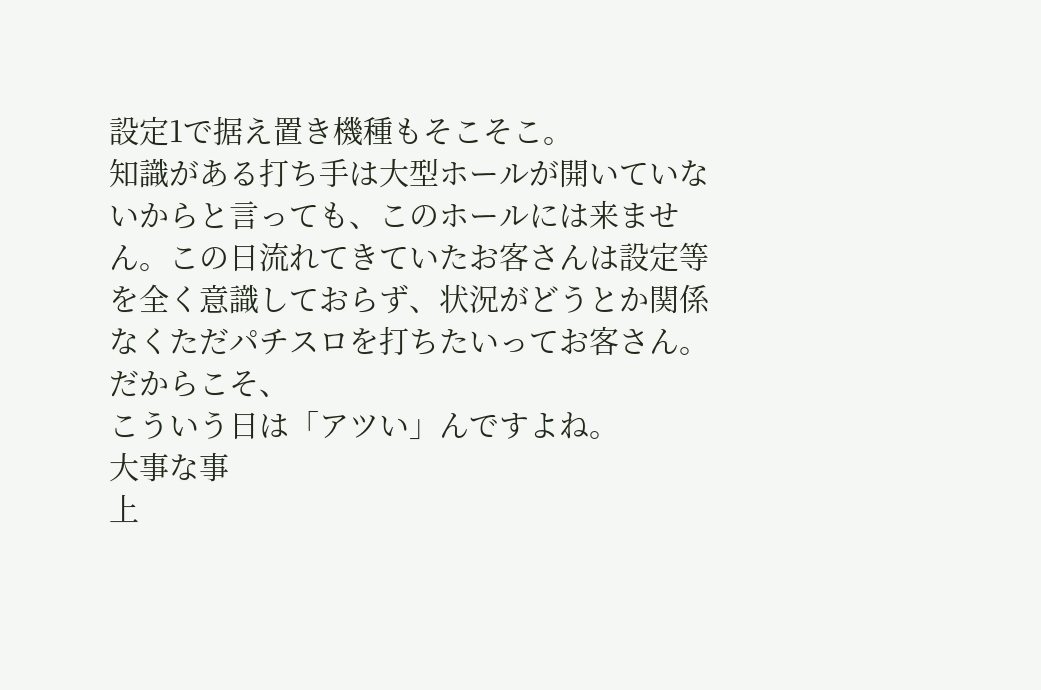設定1で据え置き機種もそこそこ。
知識がある打ち手は大型ホールが開いていないからと言っても、このホールには来ません。この日流れてきていたお客さんは設定等を全く意識しておらず、状況がどうとか関係なくただパチスロを打ちたいってお客さん。
だからこそ、
こういう日は「アツい」んですよね。
大事な事
上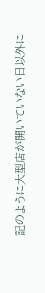記のように大型店が開いていない日以外に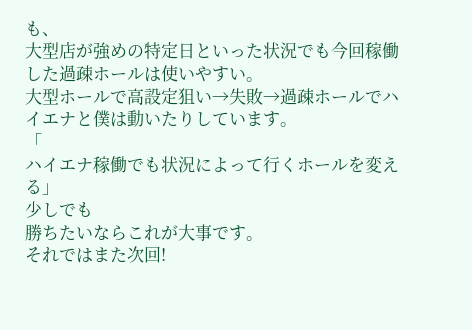も、
大型店が強めの特定日といった状況でも今回稼働した過疎ホールは使いやすい。
大型ホールで高設定狙い→失敗→過疎ホールでハイエナと僕は動いたりしています。
「
ハイエナ稼働でも状況によって行くホールを変える」
少しでも
勝ちたいならこれが大事です。
それではまた次回!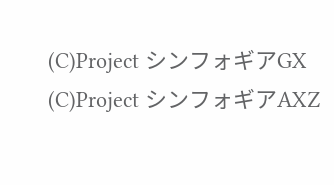(C)Project シンフォギアGX
(C)Project シンフォギアAXZ